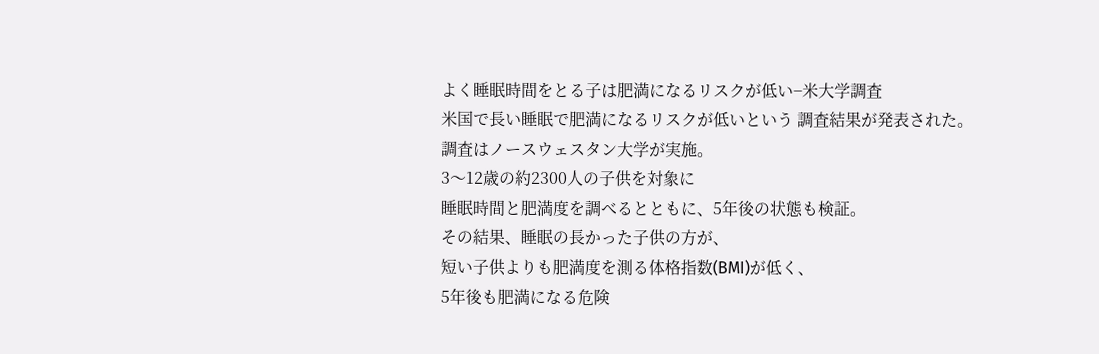よく睡眠時間をとる子は肥満になるリスクが低い−米大学調査
米国で長い睡眠で肥満になるリスクが低いという 調査結果が発表された。
調査はノースウェスタン大学が実施。
3〜12歳の約2300人の子供を対象に
睡眠時間と肥満度を調べるとともに、5年後の状態も検証。
その結果、睡眠の長かった子供の方が、
短い子供よりも肥満度を測る体格指数(BMI)が低く、
5年後も肥満になる危険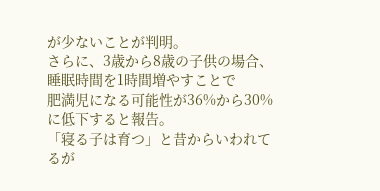が少ないことが判明。
さらに、3歳から8歳の子供の場合、
睡眠時間を1時間増やすことで
肥満児になる可能性が36%から30%に低下すると報告。
「寝る子は育つ」と昔からいわれてるが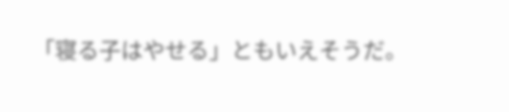「寝る子はやせる」ともいえそうだ。